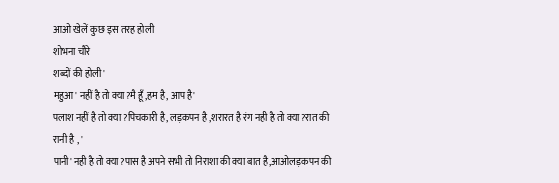आओ खेलें कुछ इस तरह होली
शोभना चौरे
शब्दों की होली'
महुआ' नहीं है तो क्या?मै हूँ ,हम है, आप है'
पलाश नहीं है तो क्या ?पिचकारी है, लड़कपन है ,शरारत है रंग नही है तो क्या?रात की रानी है , '
पानी' नही है तो क्या?पास है अपने सभी तो निराशा की क्या बात है,आओलड़कपन की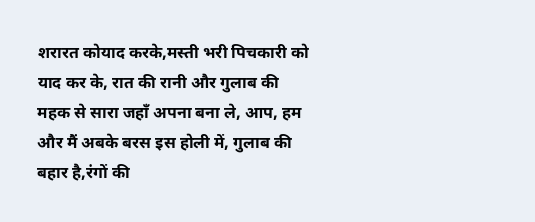शरारत कोयाद करके,मस्ती भरी पिचकारी को याद कर के, रात की रानी और गुलाब की महक से सारा जहाँ अपना बना ले, आप, हम और मैं अबके बरस इस होली में, गुलाब की बहार है,रंगों की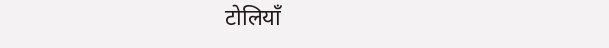टोलियाँ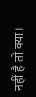नहीं है तो क्या।